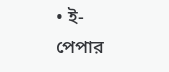• ই-পেপার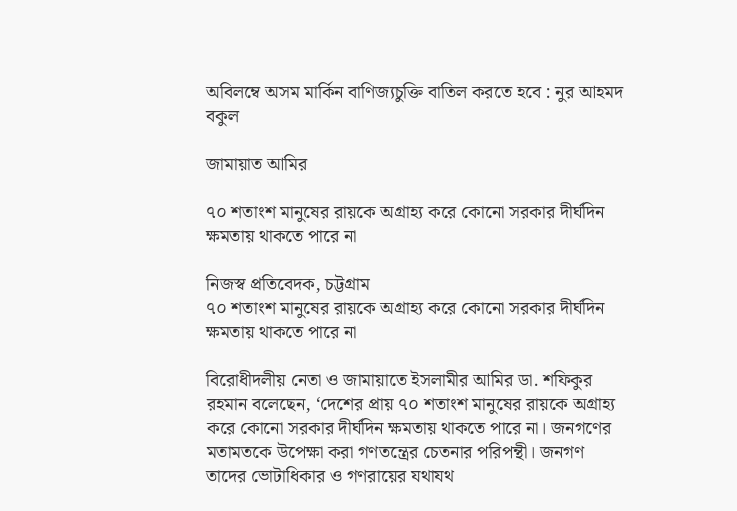অবিলম্বে অসম মার্কিন বাণিজ্যচুক্তি বাতিল করতে হবে : নুর আহমদ বকুল

জামায়াত আমির

৭০ শতাংশ মানুষের রায়কে অগ্রাহ্য করে কোনো সরকার দীর্ঘদিন ক্ষমতায় থাকতে পারে না

নিজস্ব প্রতিবেদক, চট্টগ্রাম
৭০ শতাংশ মানুষের রায়কে অগ্রাহ্য করে কোনো সরকার দীর্ঘদিন ক্ষমতায় থাকতে পারে না

বিরোধীদলীয় নেতা ও জামায়াতে ইসলামীর আমির ডা. শফিকুর রহমান বলেছেন, ‘দেশের প্রায় ৭০ শতাংশ মানুষের রায়কে অগ্রাহ্য করে কোনো সরকার দীর্ঘদিন ক্ষমতায় থাকতে পারে না। জনগণের মতামতকে উপেক্ষা করা গণতন্ত্রের চেতনার পরিপন্থী। জনগণ তাদের ভোটাধিকার ও গণরায়ের যথাযথ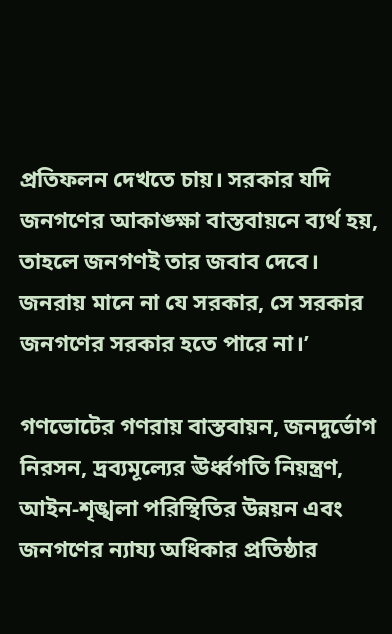প্রতিফলন দেখতে চায়। সরকার যদি জনগণের আকাঙ্ক্ষা বাস্তবায়নে ব্যর্থ হয়, তাহলে জনগণই তার জবাব দেবে। জনরায় মানে না যে সরকার, সে সরকার জনগণের সরকার হতে পারে না।’

গণভোটের গণরায় বাস্তবায়ন, জনদুর্ভোগ নিরসন, দ্রব্যমূল্যের ঊর্ধ্বগতি নিয়ন্ত্রণ, আইন-শৃঙ্খলা পরিস্থিতির উন্নয়ন এবং জনগণের ন্যায্য অধিকার প্রতিষ্ঠার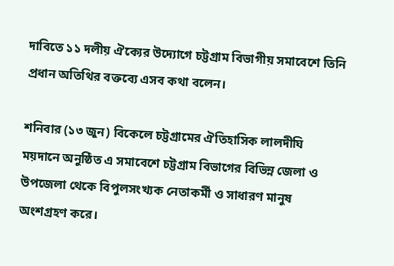দাবিতে ১১ দলীয় ঐক্যের উদ্যোগে চট্টগ্রাম বিভাগীয় সমাবেশে তিনি প্রধান অতিথির বক্তব্যে এসব কথা বলেন।

শনিবার (১৩ জুন) বিকেলে চট্টগ্রামের ঐতিহাসিক লালদীঘি ময়দানে অনুষ্ঠিত এ সমাবেশে চট্টগ্রাম বিভাগের বিভিন্ন জেলা ও উপজেলা থেকে বিপুলসংখ্যক নেতাকর্মী ও সাধারণ মানুষ অংশগ্রহণ করে।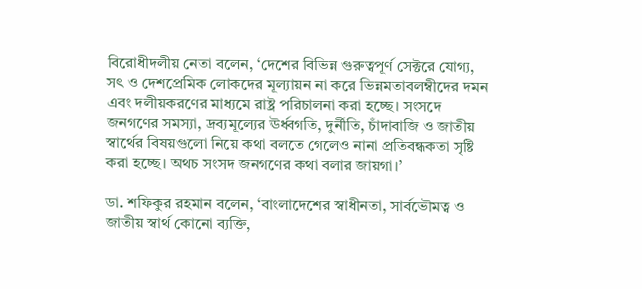বিরোধীদলীয় নেতা বলেন, ‘দেশের বিভিন্ন গুরুত্বপূর্ণ সেক্টরে যোগ্য, সৎ ও দেশপ্রেমিক লোকদের মূল্যায়ন না করে ভিন্নমতাবলম্বীদের দমন এবং দলীয়করণের মাধ্যমে রাষ্ট্র পরিচালনা করা হচ্ছে। সংসদে জনগণের সমস্যা, দ্রব্যমূল্যের ঊর্ধ্বগতি, দুর্নীতি, চাঁদাবাজি ও জাতীয় স্বার্থের বিষয়গুলো নিয়ে কথা বলতে গেলেও নানা প্রতিবন্ধকতা সৃষ্টি করা হচ্ছে। অথচ সংসদ জনগণের কথা বলার জায়গা।’

ডা. শফিকুর রহমান বলেন, ‘বাংলাদেশের স্বাধীনতা, সার্বভৌমত্ব ও জাতীয় স্বার্থ কোনো ব্যক্তি,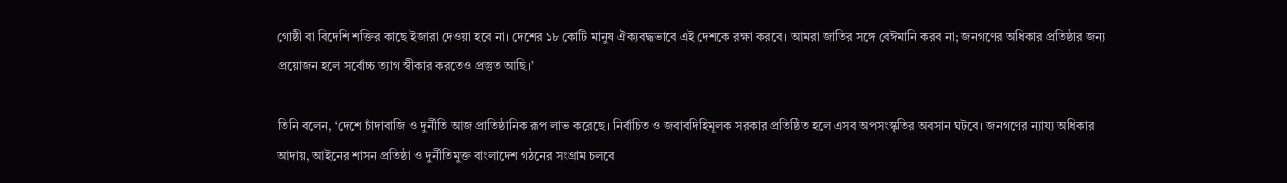গোষ্ঠী বা বিদেশি শক্তির কাছে ইজারা দেওয়া হবে না। দেশের ১৮ কোটি মানুষ ঐক্যবদ্ধভাবে এই দেশকে রক্ষা করবে। আমরা জাতির সঙ্গে বেঈমানি করব না; জনগণের অধিকার প্রতিষ্ঠার জন্য প্রয়োজন হলে সর্বোচ্চ ত্যাগ স্বীকার করতেও প্রস্তুত আছি।’

তিনি বলেন, ‘দেশে চাঁদাবাজি ও দুর্নীতি আজ প্রাতিষ্ঠানিক রূপ লাভ করেছে। নির্বাচিত ও জবাবদিহিমূলক সরকার প্রতিষ্ঠিত হলে এসব অপসংস্কৃতির অবসান ঘটবে। জনগণের ন্যায্য অধিকার আদায়, আইনের শাসন প্রতিষ্ঠা ও দুর্নীতিমুক্ত বাংলাদেশ গঠনের সংগ্রাম চলবে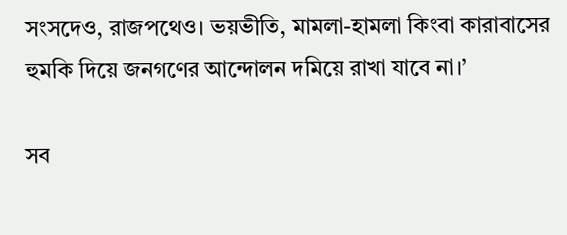সংসদেও, রাজপথেও। ভয়ভীতি, মামলা-হামলা কিংবা কারাবাসের হুমকি দিয়ে জনগণের আন্দোলন দমিয়ে রাখা যাবে না।’

সব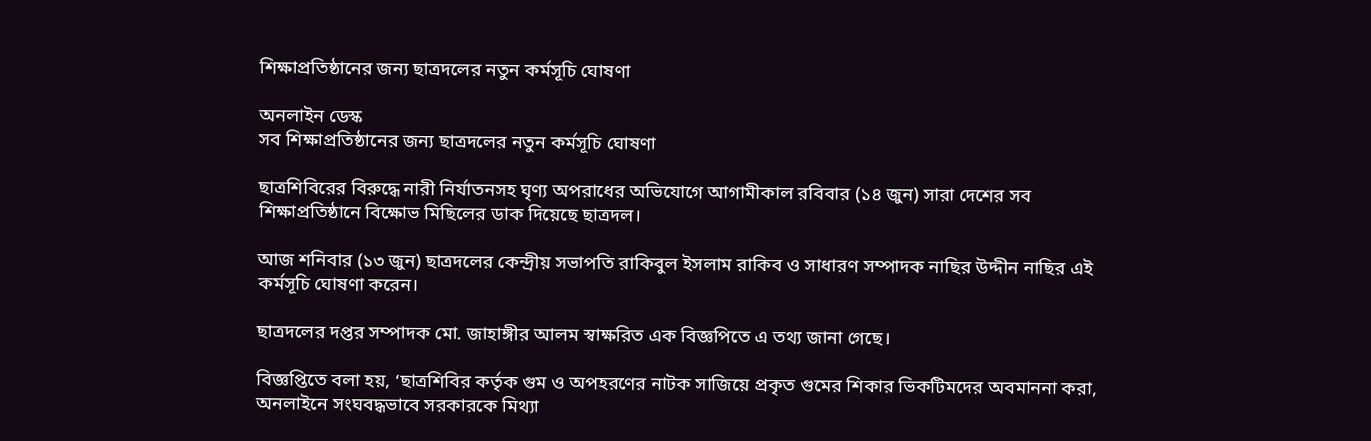শিক্ষাপ্রতিষ্ঠানের জন্য ছাত্রদলের নতুন কর্মসূচি ঘোষণা

অনলাইন ডেস্ক
সব শিক্ষাপ্রতিষ্ঠানের জন্য ছাত্রদলের নতুন কর্মসূচি ঘোষণা

ছাত্রশিবিরের বিরুদ্ধে নারী নির্যাতনসহ ঘৃণ্য অপরাধের অভিযোগে আগামীকাল রবিবার (১৪ জুন) সারা দেশের সব শিক্ষাপ্রতিষ্ঠানে বিক্ষোভ মিছিলের ডাক দিয়েছে ছাত্রদল।

আজ শনিবার (১৩ জুন) ছাত্রদলের কেন্দ্রীয় সভাপতি রাকিবুল ইসলাম রাকিব ও সাধারণ সম্পাদক নাছির উদ্দীন নাছির এই কর্মসূচি ঘোষণা করেন।

ছাত্রদলের দপ্তর সম্পাদক মো. জাহাঙ্গীর আলম স্বাক্ষরিত এক বিজ্ঞপিতে এ তথ্য জানা গেছে।

বিজ্ঞপ্তিতে বলা হয়, ‘ছাত্রশিবির কর্তৃক গুম ও অপহরণের নাটক সাজিয়ে প্রকৃত গুমের শিকার ভিকটিমদের অবমাননা করা, অনলাইনে সংঘবদ্ধভাবে সরকারকে মিথ্যা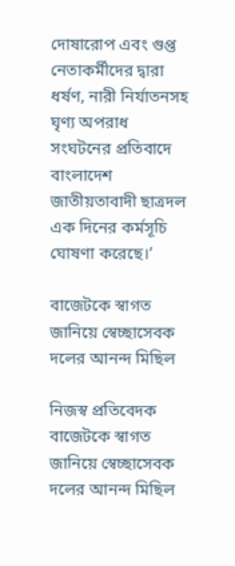দোষারোপ এবং গুপ্ত নেতাকর্মীদের দ্বারা ধর্ষণ, নারী নির্যাতনসহ ঘৃণ্য অপরাধ সংঘটনের প্রতিবাদে বাংলাদেশ জাতীয়তাবাদী ছাত্রদল এক দিনের কর্মসূচি ঘোষণা করেছে।’

বাজেটকে স্বাগত জানিয়ে স্বেচ্ছাসেবক দলের আনন্দ মিছিল

নিজস্ব প্রতিবেদক
বাজেটকে স্বাগত জানিয়ে স্বেচ্ছাসেবক দলের আনন্দ মিছিল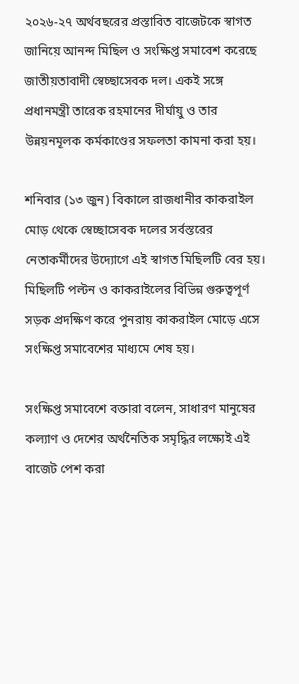২০২৬-২৭ অর্থবছরের প্রস্তাবিত বাজেটকে স্বাগত জানিয়ে আনন্দ মিছিল ও সংক্ষিপ্ত সমাবেশ করেছে জাতীয়তাবাদী স্বেচ্ছাসেবক দল। একই সঙ্গে প্রধানমন্ত্রী তারেক রহমানের দীর্ঘায়ু ও তার উন্নয়নমূলক কর্মকাণ্ডের সফলতা কামনা করা হয়।

শনিবার (১৩ জুন) বিকালে রাজধানীর কাকরাইল মোড় থেকে স্বেচ্ছাসেবক দলের সর্বস্তরের নেতাকর্মীদের উদ্যোগে এই স্বাগত মিছিলটি বের হয়। মিছিলটি পল্টন ও কাকরাইলের বিভিন্ন গুরুত্বপূর্ণ সড়ক প্রদক্ষিণ করে পুনরায় কাকরাইল মোড়ে এসে সংক্ষিপ্ত সমাবেশের মাধ্যমে শেষ হয়।

সংক্ষিপ্ত সমাবেশে বক্তারা বলেন, সাধারণ মানুষের কল্যাণ ও দেশের অর্থনৈতিক সমৃদ্ধির লক্ষ্যেই এই বাজেট পেশ করা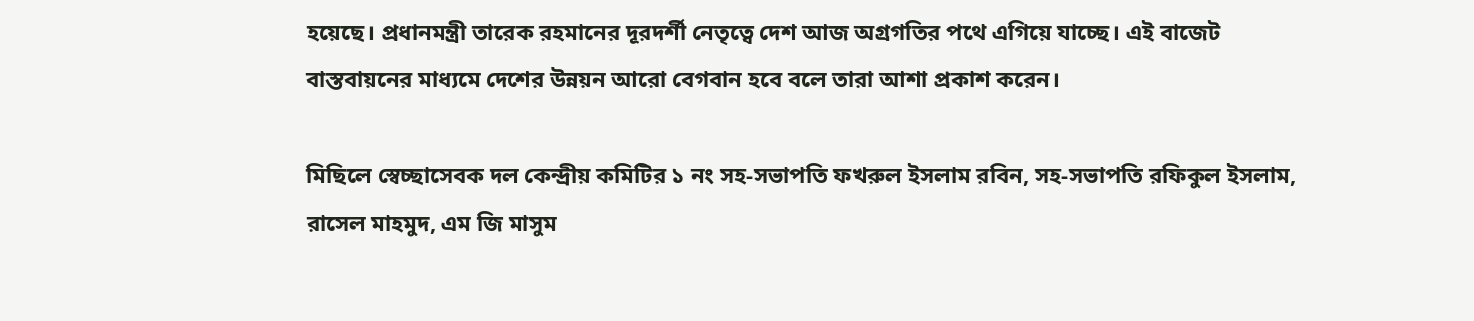হয়েছে। প্রধানমন্ত্রী তারেক রহমানের দূরদর্শী নেতৃত্বে দেশ আজ অগ্রগতির পথে এগিয়ে যাচ্ছে। এই বাজেট বাস্তবায়নের মাধ্যমে দেশের উন্নয়ন আরো বেগবান হবে বলে তারা আশা প্রকাশ করেন।

মিছিলে স্বেচ্ছাসেবক দল কেন্দ্রীয় কমিটির ১ নং সহ-সভাপতি ফখরুল ইসলাম রবিন, সহ-সভাপতি রফিকুল ইসলাম, রাসেল মাহমুদ, এম জি মাসুম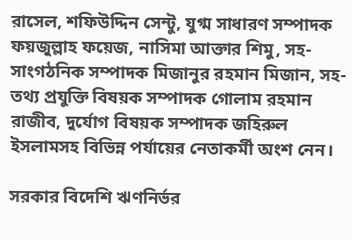রাসেল, শফিউদ্দিন সেন্টু, যুগ্ম সাধারণ সম্পাদক ফয়জুল্লাহ ফয়েজ, নাসিমা আক্তার শিমু, সহ-সাংগঠনিক সম্পাদক মিজানুর রহমান মিজান, সহ-তথ্য প্রযুক্তি বিষয়ক সম্পাদক গোলাম রহমান রাজীব, দুর্যোগ বিষয়ক সম্পাদক জহিরুল ইসলামসহ বিভিন্ন পর্যায়ের নেতাকর্মী অংশ নেন।

সরকার বিদেশি ঋণনির্ভর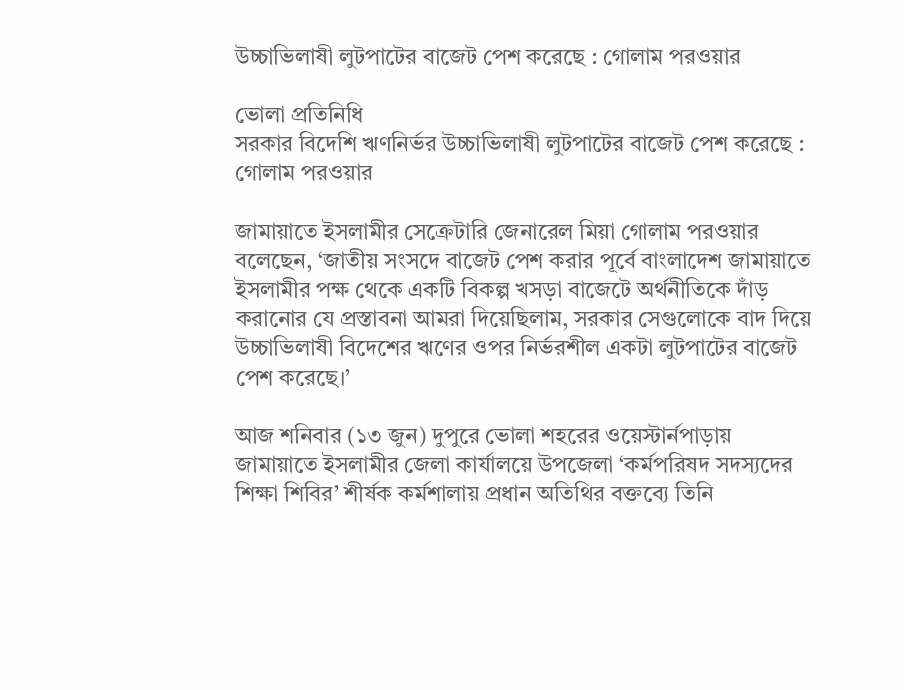উচ্চাভিলাষী লুটপাটের বাজেট পেশ করেছে : গোলাম পরওয়ার

ভোলা প্রতিনিধি
সরকার বিদেশি ঋণনির্ভর উচ্চাভিলাষী লুটপাটের বাজেট পেশ করেছে : গোলাম পরওয়ার

জামায়াতে ইসলামীর সেক্রেটারি জেনারেল মিয়া গোলাম পরওয়ার বলেছেন, ‘জাতীয় সংসদে বাজেট পেশ করার পূর্বে বাংলাদেশ জামায়াতে ইসলামীর পক্ষ থেকে একটি বিকল্প খসড়া বাজেটে অর্থনীতিকে দাঁড় করানোর যে প্রস্তাবনা আমরা দিয়েছিলাম, সরকার সেগুলোকে বাদ দিয়ে উচ্চাভিলাষী বিদেশের ঋণের ওপর নির্ভরশীল একটা লুটপাটের বাজেট পেশ করেছে।’

আজ শনিবার (১৩ জুন) দুপুরে ভোলা শহরের ওয়েস্টার্নপাড়ায় জামায়াতে ইসলামীর জেলা কার্যালয়ে উপজেলা ‘কর্মপরিষদ সদস্যদের শিক্ষা শিবির’ শীর্ষক কর্মশালায় প্রধান অতিথির বক্তব্যে তিনি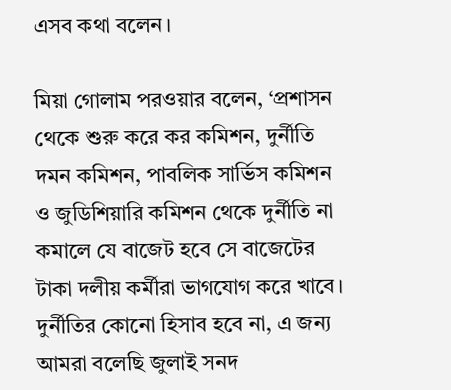এসব কথা বলেন।

মিয়া গোলাম পরওয়ার বলেন, ‘প্রশাসন থেকে শুরু করে কর কমিশন, দুর্নীতি দমন কমিশন, পাবলিক সার্ভিস কমিশন ও জুডিশিয়ারি কমিশন থেকে দুর্নীতি না কমালে যে বাজেট হবে সে বাজেটের টাকা দলীয় কর্মীরা ভাগযোগ করে খাবে। দুর্নীতির কোনো হিসাব হবে না, এ জন্য আমরা বলেছি জুলাই সনদ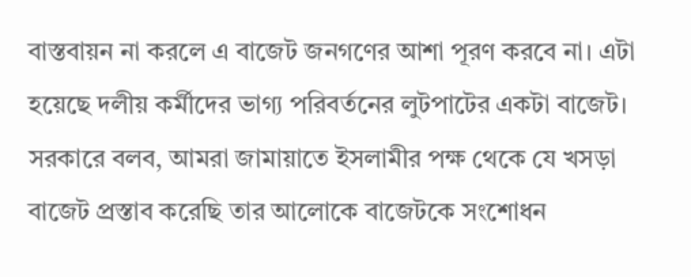বাস্তবায়ন না করলে এ বাজেট জনগণের আশা পূরণ করবে না। এটা হয়েছে দলীয় কর্মীদের ভাগ্য পরিবর্তনের লুটপাটের একটা বাজেট। সরকারে বলব, আমরা জামায়াতে ইসলামীর পক্ষ থেকে যে খসড়া বাজেট প্রস্তাব করেছি তার আলোকে বাজেটকে সংশোধন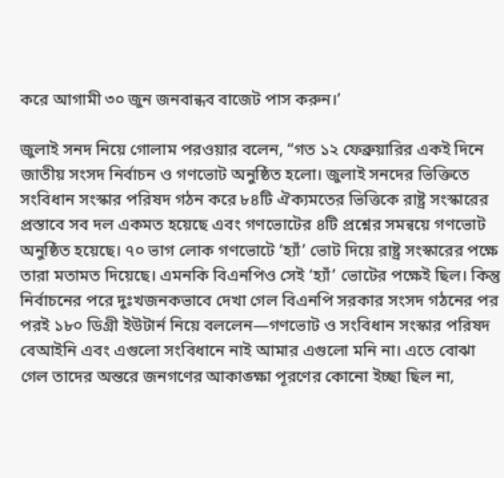করে আগামী ৩০ জুন জনবান্ধব বাজেট পাস করুন।’

জুলাই সনদ নিয়ে গোলাম পরওয়ার বলেন, “গত ১২ ফেব্রুয়ারির একই দিনে জাতীয় সংসদ নির্বাচন ও গণভোট অনুষ্ঠিত হলো। জুলাই সনদের ভিক্তিতে সংবিধান সংস্কার পরিষদ গঠন করে ৮৪টি ঐক্যমতের ভিত্তিকে রাষ্ট্র সংস্কারের প্রস্তাবে সব দল একমত হয়েছে এবং গণভোটের ৪টি প্রশ্নের সমন্বয়ে গণভোট অনুষ্ঠিত হয়েছে। ৭০ ভাগ লোক গণভোটে ‘হ্যাঁ’ ভোট দিয়ে রাষ্ট্র সংস্কারের পক্ষে তারা মতামত দিয়েছে। এমনকি বিএনপিও সেই ‘হ্যাঁ’ ভোটের পক্ষেই ছিল। কিন্তু নির্বাচনের পরে দুঃখজনকভাবে দেখা গেল বিএনপি সরকার সংসদ গঠনের পর পরই ১৮০ ডিগ্রী ইউটার্ন নিয়ে বললেন—গণভোট ও সংবিধান সংস্কার পরিষদ বেআইনি এবং এগুলো সংবিধানে নাই আমার এগুলো মনি না। এতে বোঝা গেল তাদের অন্তরে জনগণের আকাঙ্ক্ষা পূরণের কোনো ইচ্ছা ছিল না,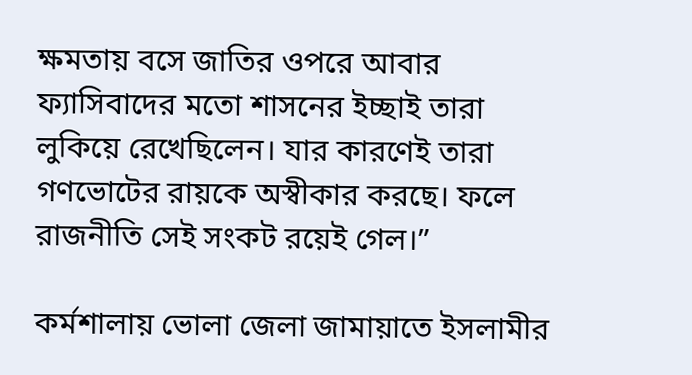ক্ষমতায় বসে জাতির ওপরে আবার ফ্যাসিবাদের মতো শাসনের ইচ্ছাই তারা লুকিয়ে রেখেছিলেন। যার কারণেই তারা গণভোটের রায়কে অস্বীকার করছে। ফলে রাজনীতি সেই সংকট রয়েই গেল।”

কর্মশালায় ভোলা জেলা জামায়াতে ইসলামীর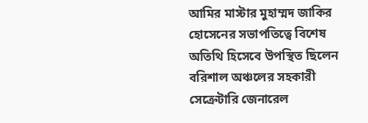আমির মাস্টার মুহাম্মদ জাকির হোসেনের সভাপতিত্বে বিশেষ অতিথি হিসেবে উপস্থিত ছিলেন বরিশাল অঞ্চলের সহকারী সেক্রেটারি জেনারেল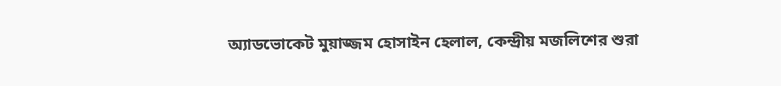অ্যাডভোকেট মুয়াজ্জম হোসাইন হেলাল, কেন্দ্রীয় মজলিশের শুরা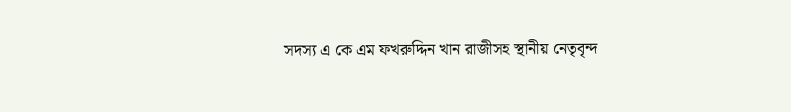সদস্য এ কে এম ফখরুদ্দিন খান রাজীসহ স্থানীয় নেতৃবৃন্দ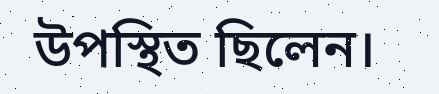উপস্থিত ছিলেন।